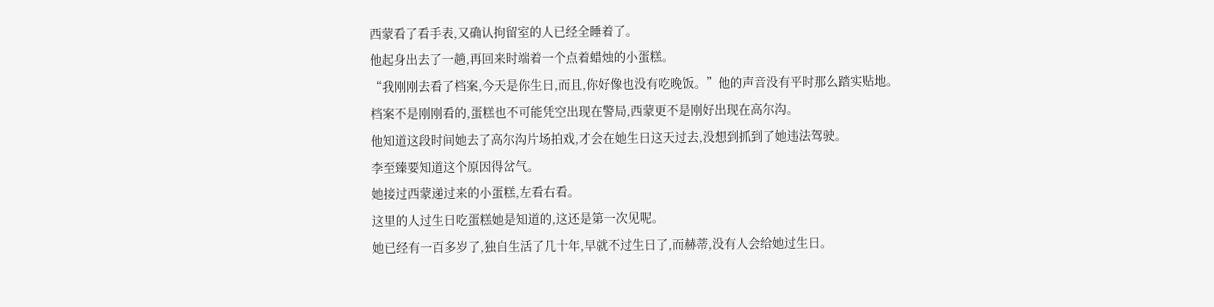西蒙看了看手表,又确认拘留室的人已经全睡着了。
他起身出去了一趟,再回来时端着一个点着蜡烛的小蛋糕。
“我刚刚去看了档案,今天是你生日,而且,你好像也没有吃晚饭。”他的声音没有平时那么踏实贴地。
档案不是刚刚看的,蛋糕也不可能凭空出现在警局,西蒙更不是刚好出现在高尔沟。
他知道这段时间她去了高尔沟片场拍戏,才会在她生日这天过去,没想到抓到了她违法驾驶。
李至臻要知道这个原因得岔气。
她接过西蒙递过来的小蛋糕,左看右看。
这里的人过生日吃蛋糕她是知道的,这还是第一次见呢。
她已经有一百多岁了,独自生活了几十年,早就不过生日了,而赫蒂,没有人会给她过生日。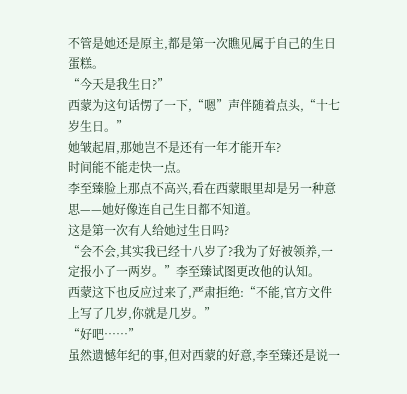不管是她还是原主,都是第一次瞧见属于自己的生日蛋糕。
“今天是我生日?”
西蒙为这句话愣了一下,“嗯”声伴随着点头,“十七岁生日。”
她皱起眉,那她岂不是还有一年才能开车?
时间能不能走快一点。
李至臻脸上那点不高兴,看在西蒙眼里却是另一种意思——她好像连自己生日都不知道。
这是第一次有人给她过生日吗?
“会不会,其实我已经十八岁了?我为了好被领养,一定报小了一两岁。”李至臻试图更改他的认知。
西蒙这下也反应过来了,严肃拒绝:“不能,官方文件上写了几岁,你就是几岁。”
“好吧……”
虽然遗憾年纪的事,但对西蒙的好意,李至臻还是说一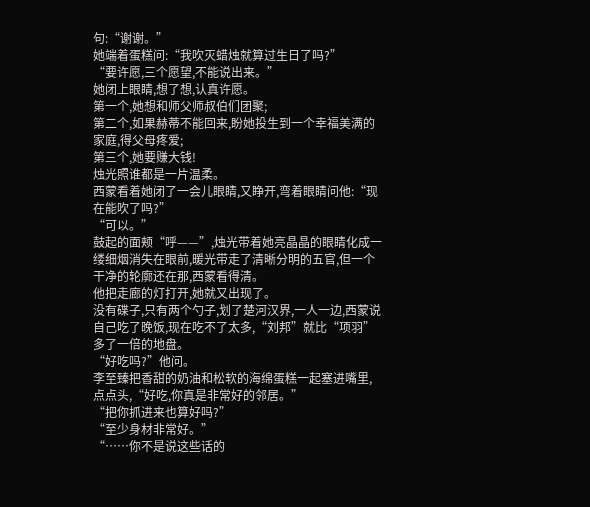句:“谢谢。”
她端着蛋糕问:“我吹灭蜡烛就算过生日了吗?”
“要许愿,三个愿望,不能说出来。”
她闭上眼睛,想了想,认真许愿。
第一个,她想和师父师叔伯们团聚;
第二个,如果赫蒂不能回来,盼她投生到一个幸福美满的家庭,得父母疼爱;
第三个,她要赚大钱!
烛光照谁都是一片温柔。
西蒙看着她闭了一会儿眼睛,又睁开,弯着眼睛问他:“现在能吹了吗?”
“可以。”
鼓起的面颊“呼——”,烛光带着她亮晶晶的眼睛化成一缕细烟消失在眼前,暖光带走了清晰分明的五官,但一个干净的轮廓还在那,西蒙看得清。
他把走廊的灯打开,她就又出现了。
没有碟子,只有两个勺子,划了楚河汉界,一人一边,西蒙说自己吃了晚饭,现在吃不了太多,“刘邦”就比“项羽”多了一倍的地盘。
“好吃吗?”他问。
李至臻把香甜的奶油和松软的海绵蛋糕一起塞进嘴里,点点头,“好吃,你真是非常好的邻居。”
“把你抓进来也算好吗?”
“至少身材非常好。”
“……你不是说这些话的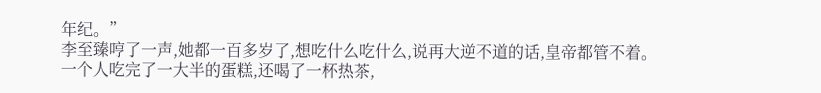年纪。”
李至臻哼了一声,她都一百多岁了,想吃什么吃什么,说再大逆不道的话,皇帝都管不着。
一个人吃完了一大半的蛋糕,还喝了一杯热茶,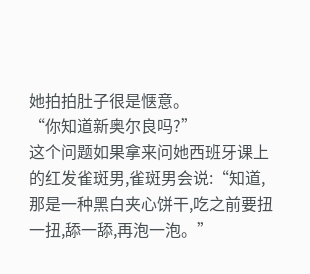她拍拍肚子很是惬意。
“你知道新奥尔良吗?”
这个问题如果拿来问她西班牙课上的红发雀斑男,雀斑男会说:“知道,那是一种黑白夹心饼干,吃之前要扭一扭,舔一舔,再泡一泡。”